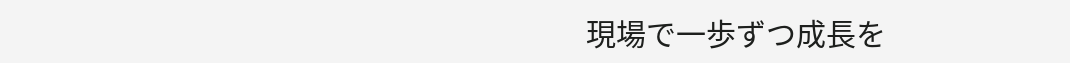現場で一歩ずつ成長を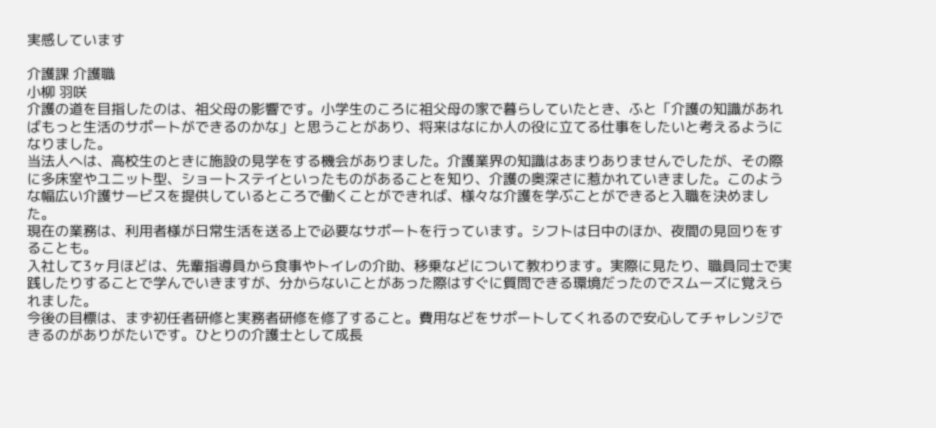実感しています

介護課 介護職
小柳 羽咲
介護の道を目指したのは、祖父母の影響です。小学生のころに祖父母の家で暮らしていたとき、ふと「介護の知識があればもっと生活のサポートができるのかな」と思うことがあり、将来はなにか人の役に立てる仕事をしたいと考えるようになりました。
当法人へは、高校生のときに施設の見学をする機会がありました。介護業界の知識はあまりありませんでしたが、その際に多床室やユニット型、ショートステイといったものがあることを知り、介護の奥深さに惹かれていきました。このような幅広い介護サービスを提供しているところで働くことができれば、様々な介護を学ぶことができると入職を決めました。
現在の業務は、利用者様が日常生活を送る上で必要なサポートを行っています。シフトは日中のほか、夜間の見回りをすることも。
入社して3ヶ月ほどは、先輩指導員から食事やトイレの介助、移乗などについて教わります。実際に見たり、職員同士で実践したりすることで学んでいきますが、分からないことがあった際はすぐに質問できる環境だったのでスムーズに覚えられました。
今後の目標は、まず初任者研修と実務者研修を修了すること。費用などをサポートしてくれるので安心してチャレンジできるのがありがたいです。ひとりの介護士として成長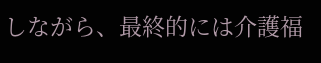しながら、最終的には介護福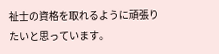祉士の資格を取れるように頑張りたいと思っています。